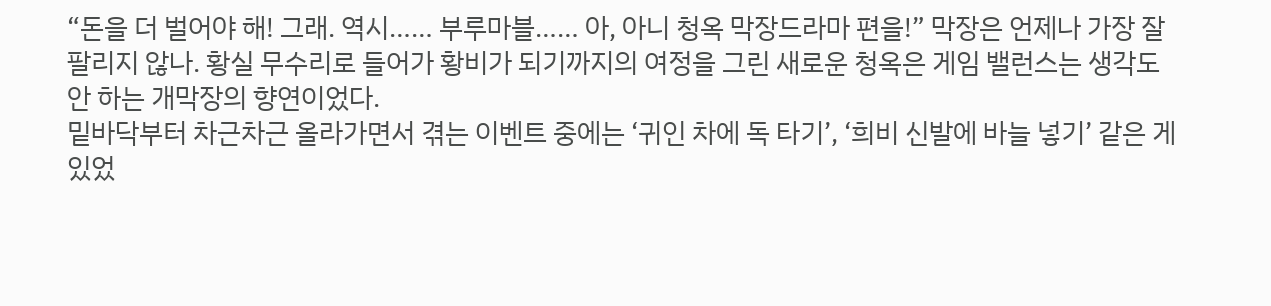“돈을 더 벌어야 해! 그래. 역시…… 부루마블…… 아, 아니 청옥 막장드라마 편을!” 막장은 언제나 가장 잘 팔리지 않나. 황실 무수리로 들어가 황비가 되기까지의 여정을 그린 새로운 청옥은 게임 밸런스는 생각도 안 하는 개막장의 향연이었다.
밑바닥부터 차근차근 올라가면서 겪는 이벤트 중에는 ‘귀인 차에 독 타기’, ‘희비 신발에 바늘 넣기’ 같은 게 있었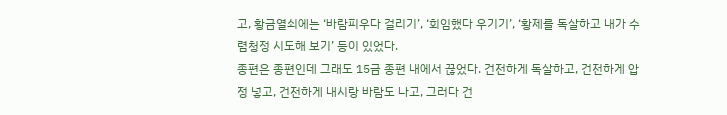고, 황금열쇠에는 ‘바람피우다 걸리기’, ‘회임했다 우기기’, ‘황제를 독살하고 내가 수렴청정 시도해 보기’ 등이 있었다.
종편은 종편인데 그래도 15금 종편 내에서 끊었다. 건전하게 독살하고, 건전하게 압정 넣고, 건전하게 내시랑 바람도 나고, 그러다 건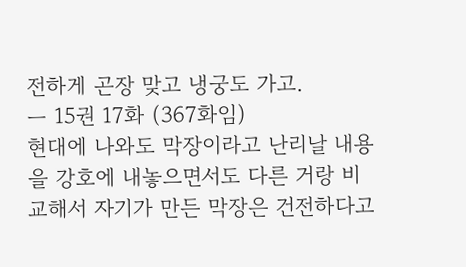전하게 곤장 맞고 냉궁도 가고.
ㅡ 15권 17화 (367화임)
현대에 나와도 막장이라고 난리날 내용을 강호에 내놓으면서도 다른 거랑 비교해서 자기가 만든 막장은 건전하다고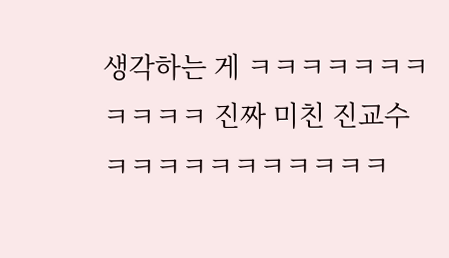생각하는 게 ㅋㅋㅋㅋㅋㅋㅋㅋㅋㅋㅋ 진짜 미친 진교수 ㅋㅋㅋㅋㅋㅋㅋㅋㅋㅋㅋ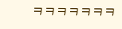ㅋㅋㅋㅋㅋㅋㅋ